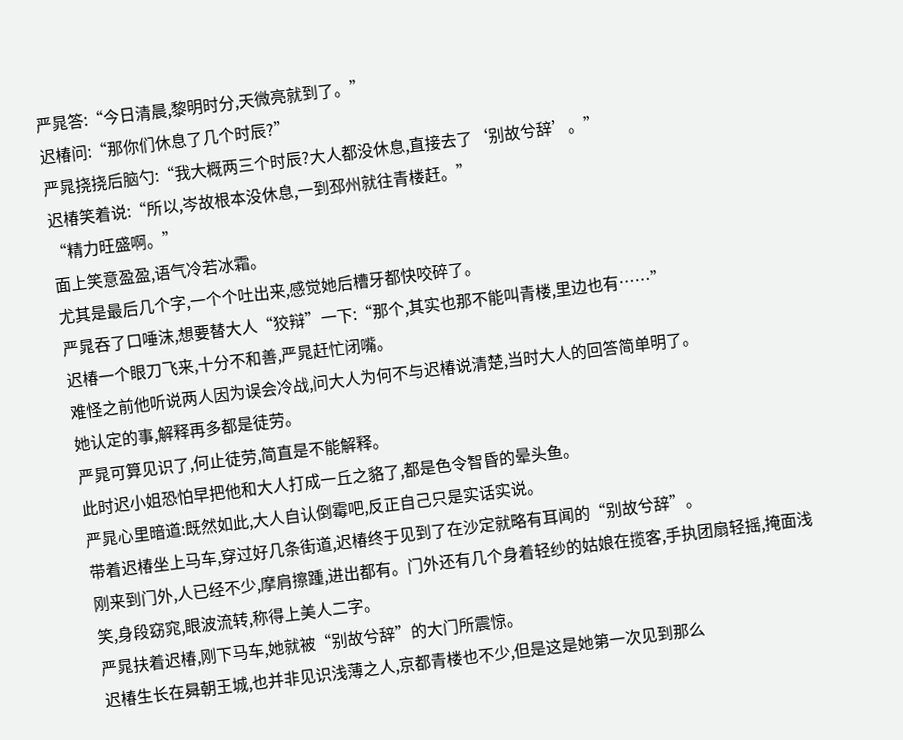严晁答:“今日清晨,黎明时分,天微亮就到了。”
迟椿问:“那你们休息了几个时辰?”
严晁挠挠后脑勺:“我大概两三个时辰?大人都没休息,直接去了‘别故兮辞’。”
迟椿笑着说:“所以,岑故根本没休息,一到邳州就往青楼赶。”
“精力旺盛啊。”
面上笑意盈盈,语气冷若冰霜。
尤其是最后几个字,一个个吐出来,感觉她后槽牙都快咬碎了。
严晁吞了口唾沫,想要替大人“狡辩”一下:“那个,其实也那不能叫青楼,里边也有……”
迟椿一个眼刀飞来,十分不和善,严晁赶忙闭嘴。
难怪之前他听说两人因为误会冷战,问大人为何不与迟椿说清楚,当时大人的回答简单明了。
她认定的事,解释再多都是徒劳。
严晁可算见识了,何止徒劳,简直是不能解释。
此时迟小姐恐怕早把他和大人打成一丘之貉了,都是色令智昏的晕头鱼。
严晁心里暗道:既然如此,大人自认倒霉吧,反正自己只是实话实说。
带着迟椿坐上马车,穿过好几条街道,迟椿终于见到了在沙定就略有耳闻的“别故兮辞”。
刚来到门外,人已经不少,摩肩擦踵,进出都有。门外还有几个身着轻纱的姑娘在揽客,手执团扇轻摇,掩面浅笑,身段窈窕,眼波流转,称得上美人二字。
严晁扶着迟椿,刚下马车,她就被“别故兮辞”的大门所震惊。
迟椿生长在曻朝王城,也并非见识浅薄之人,京都青楼也不少,但是这是她第一次见到那么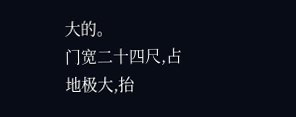大的。
门宽二十四尺,占地极大,抬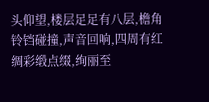头仰望,楼层足足有八层,檐角铃铛碰撞,声音回响,四周有红绸彩缎点缀,绚丽至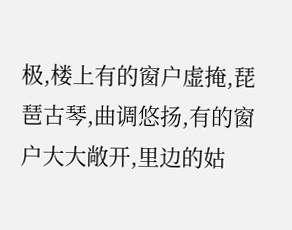极,楼上有的窗户虚掩,琵琶古琴,曲调悠扬,有的窗户大大敞开,里边的姑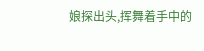娘探出头,挥舞着手中的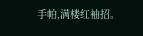手帕,满楼红袖招。